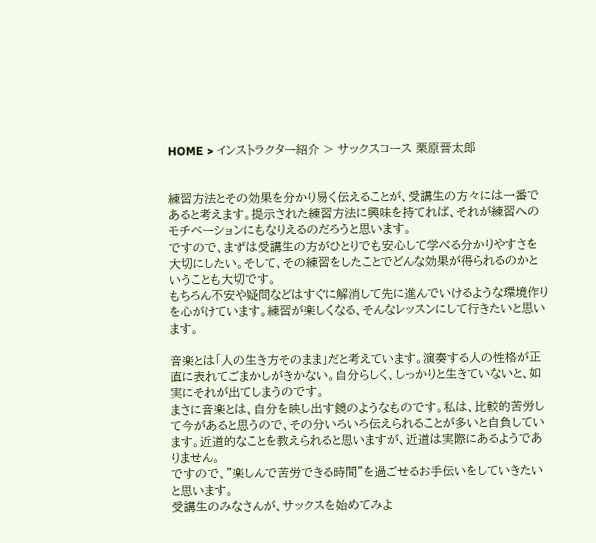HOME > インストラクター紹介 > サックスコース 栗原晋太郎


練習方法とその効果を分かり易く伝えることが、受講生の方々には一番であると考えます。提示された練習方法に興味を持てれば、それが練習へのモチベーションにもなりえるのだろうと思います。
ですので、まずは受講生の方がひとりでも安心して学べる分かりやすさを大切にしたい。そして、その練習をしたことでどんな効果が得られるのかということも大切です。
もちろん不安や疑問などはすぐに解消して先に進んでいけるような環境作りを心がけています。練習が楽しくなる、そんなレッスンにして行きたいと思います。

音楽とは「人の生き方そのまま」だと考えています。演奏する人の性格が正直に表れてごまかしがきかない。自分らしく、しっかりと生きていないと、如実にそれが出てしまうのです。
まさに音楽とは、自分を映し出す鏡のようなものです。私は、比較的苦労して今があると思うので、その分いろいろ伝えられることが多いと自負しています。近道的なことを教えられると思いますが、近道は実際にあるようでありません。
ですので、"楽しんで苦労できる時間"を過ごせるお手伝いをしていきたいと思います。
受講生のみなさんが、サックスを始めてみよ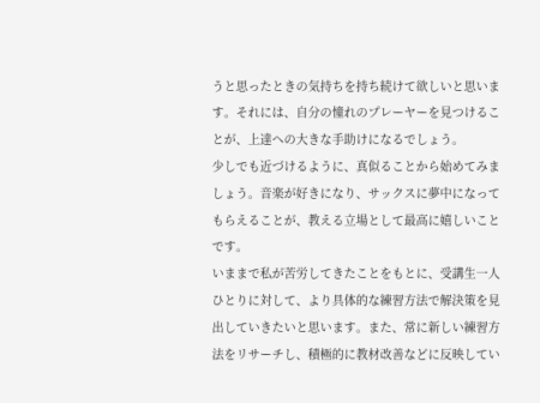うと思ったときの気持ちを持ち続けて欲しいと思います。それには、自分の憧れのプレーヤーを見つけることが、上達への大きな手助けになるでしょう。
少しでも近づけるように、真似ることから始めてみましょう。音楽が好きになり、サックスに夢中になってもらえることが、教える立場として最高に嬉しいことです。
いままで私が苦労してきたことをもとに、受講生一人ひとりに対して、より具体的な練習方法で解決策を見出していきたいと思います。また、常に新しい練習方法をリサーチし、積極的に教材改善などに反映してい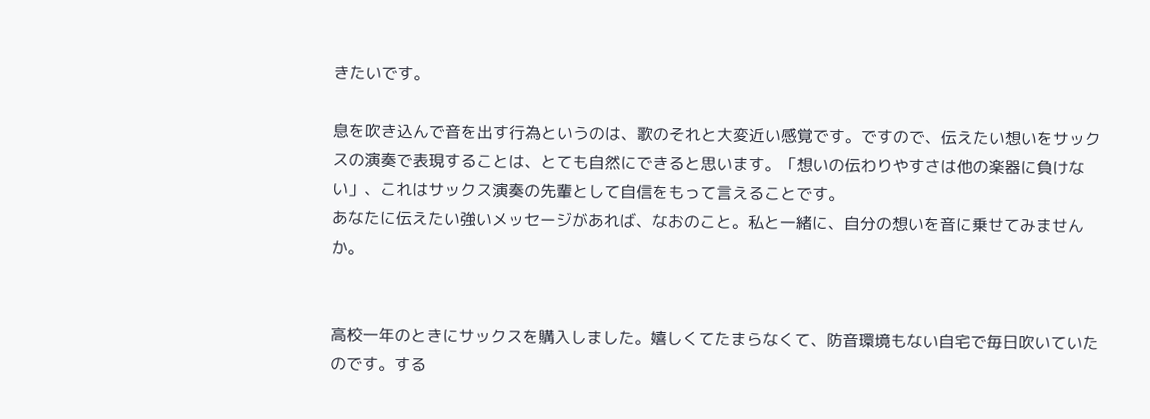きたいです。

息を吹き込んで音を出す行為というのは、歌のそれと大変近い感覚です。ですので、伝えたい想いをサックスの演奏で表現することは、とても自然にできると思います。「想いの伝わりやすさは他の楽器に負けない」、これはサックス演奏の先輩として自信をもって言えることです。
あなたに伝えたい強いメッセージがあれば、なおのこと。私と一緒に、自分の想いを音に乗せてみませんか。


高校一年のときにサックスを購入しました。嬉しくてたまらなくて、防音環境もない自宅で毎日吹いていたのです。する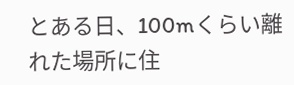とある日、100mくらい離れた場所に住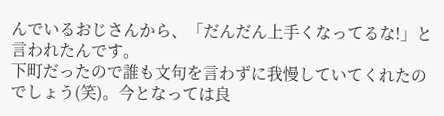んでいるおじさんから、「だんだん上手くなってるな!」と言われたんです。
下町だったので誰も文句を言わずに我慢していてくれたのでしょう(笑)。今となっては良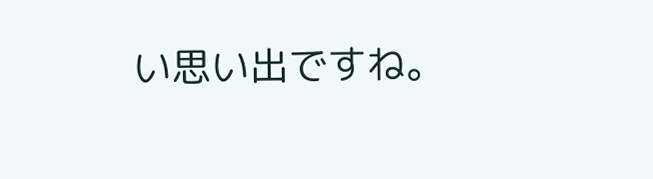い思い出ですね。